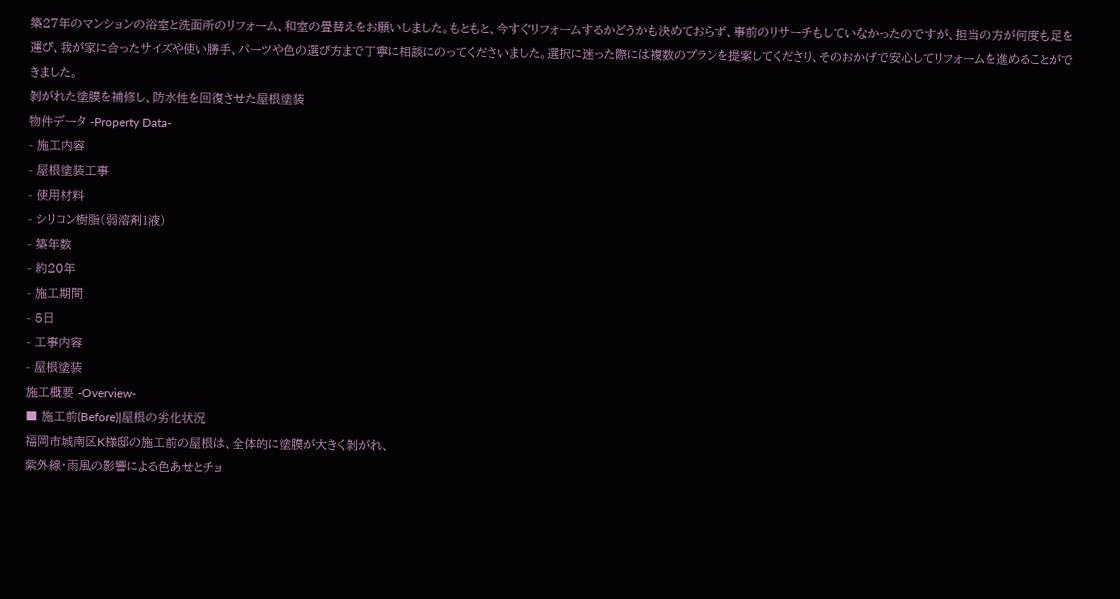築27年のマンションの浴室と洗面所のリフォーム、和室の畳替えをお願いしました。もともと、今すぐリフォームするかどうかも決めておらず、事前のリサーチもしていなかったのですが、担当の方が何度も足を運び、我が家に合ったサイズや使い勝手、パーツや色の選び方まで丁寧に相談にのってくださいました。選択に迷った際には複数のプランを提案してくださり、そのおかげで安心してリフォームを進めることができました。
剝がれた塗膜を補修し、防水性を回復させた屋根塗装
物件データ -Property Data-
- 施工内容
- 屋根塗装工事
- 使用材料
- シリコン樹脂(弱溶剤1液)
- 築年数
- 約20年
- 施工期間
- 5日
- 工事内容
- 屋根塗装
施工概要 -Overview-
■ 施工前(Before)|屋根の劣化状況
福岡市城南区K様邸の施工前の屋根は、全体的に塗膜が大きく剝がれ、
紫外線・雨風の影響による色あせとチョ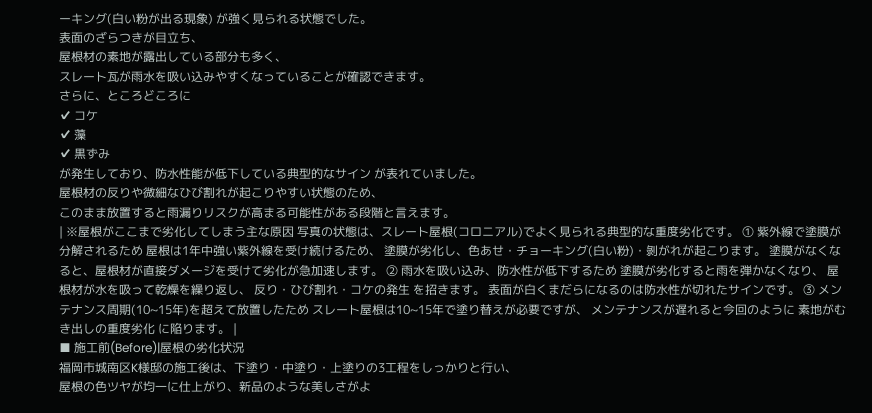ーキング(白い粉が出る現象) が強く見られる状態でした。
表面のざらつきが目立ち、
屋根材の素地が露出している部分も多く、
スレート瓦が雨水を吸い込みやすくなっていることが確認できます。
さらに、ところどころに
✔ コケ
✔ 藻
✔ 黒ずみ
が発生しており、防水性能が低下している典型的なサイン が表れていました。
屋根材の反りや微細なひび割れが起こりやすい状態のため、
このまま放置すると雨漏りリスクが高まる可能性がある段階と言えます。
| ※屋根がここまで劣化してしまう主な原因 写真の状態は、スレート屋根(コロニアル)でよく見られる典型的な重度劣化です。 ① 紫外線で塗膜が分解されるため 屋根は1年中強い紫外線を受け続けるため、 塗膜が劣化し、色あせ・チョーキング(白い粉)・剝がれが起こります。 塗膜がなくなると、屋根材が直接ダメージを受けて劣化が急加速します。 ② 雨水を吸い込み、防水性が低下するため 塗膜が劣化すると雨を弾かなくなり、 屋根材が水を吸って乾燥を繰り返し、 反り・ひび割れ・コケの発生 を招きます。 表面が白くまだらになるのは防水性が切れたサインです。 ③ メンテナンス周期(10~15年)を超えて放置したため スレート屋根は10~15年で塗り替えが必要ですが、 メンテナンスが遅れると今回のように 素地がむき出しの重度劣化 に陥ります。 |
■ 施工前(Before)|屋根の劣化状況
福岡市城南区K様邸の施工後は、下塗り・中塗り・上塗りの3工程をしっかりと行い、
屋根の色ツヤが均一に仕上がり、新品のような美しさがよ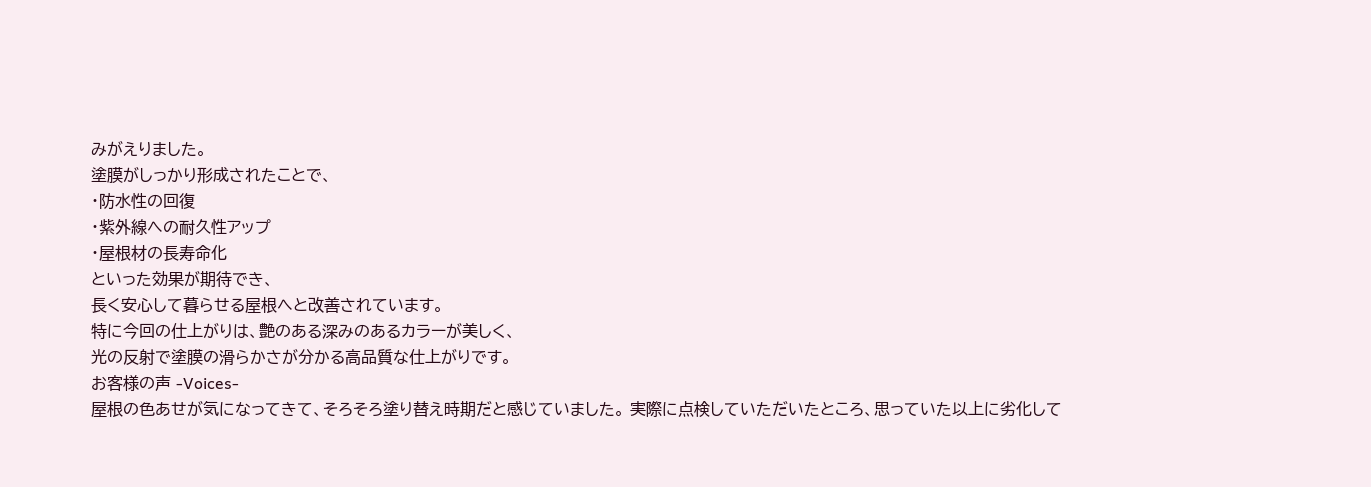みがえりました。
塗膜がしっかり形成されたことで、
・防水性の回復
・紫外線への耐久性アップ
・屋根材の長寿命化
といった効果が期待でき、
長く安心して暮らせる屋根へと改善されています。
特に今回の仕上がりは、艶のある深みのあるカラーが美しく、
光の反射で塗膜の滑らかさが分かる高品質な仕上がりです。
お客様の声 -Voices-
屋根の色あせが気になってきて、そろそろ塗り替え時期だと感じていました。 実際に点検していただいたところ、思っていた以上に劣化して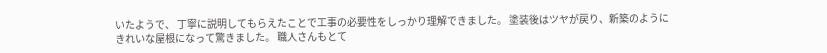いたようで、 丁寧に説明してもらえたことで工事の必要性をしっかり理解できました。 塗装後はツヤが戻り、新築のようにきれいな屋根になって驚きました。 職人さんもとて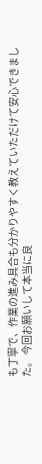も丁寧で、作業の進み具合も分かりやすく教えていただけて安心できました。 今回お願いして本当に良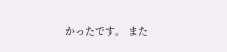かったです。 また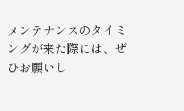メンテナンスのタイミングが来た際には、ぜひお願いし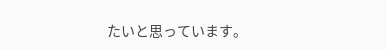たいと思っています。